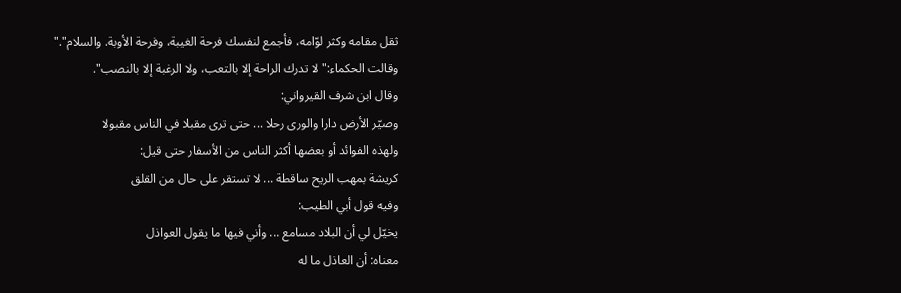ثقل مقامه وكثر لوّامه، فأجمع لنفسك فرحة الغيبة، وفرحة الأوبة. والسلام"."
وقالت الحكماء:"لا تدرك الراحة إلا بالتعب، ولا الرغبة إلا بالنصب".
وقال ابن شرف القيرواني:
وصيّر الأرض دارا والورى رحلا ... حتى ترى مقبلا في الناس مقبولا
ولهذه الفوائد أو بعضها أكثر الناس من الأسفار حتى قيل:
كريشة بمهب الريح ساقطة ... لا تستقر على حال من القلق
وفيه قول أبي الطيب:
يخيّل لي أن البلاد مسامع ... وأني فيها ما يقول العواذل
معناه: أن العاذل ما له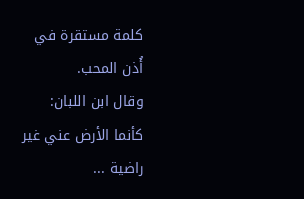كلمة مستقرة في أُذن المحب.
وقال ابن اللبان:
كأنما الأرض عني غير راضية ...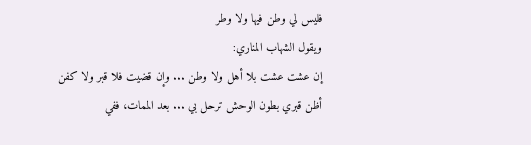فليس لي وطن فيها ولا وطر
ويقول الشهاب المناري:
إن عشت عشت بلا أهل ولا وطن ... وإن قضيت فلا قبر ولا كفن
أظن قبري بطون الوحش ترحل بي ... بعد الممات، ففي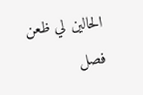الحالين لي ظعن
فصل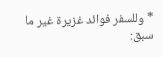* وللسفر فوائد غزيرة غير ما سبق: